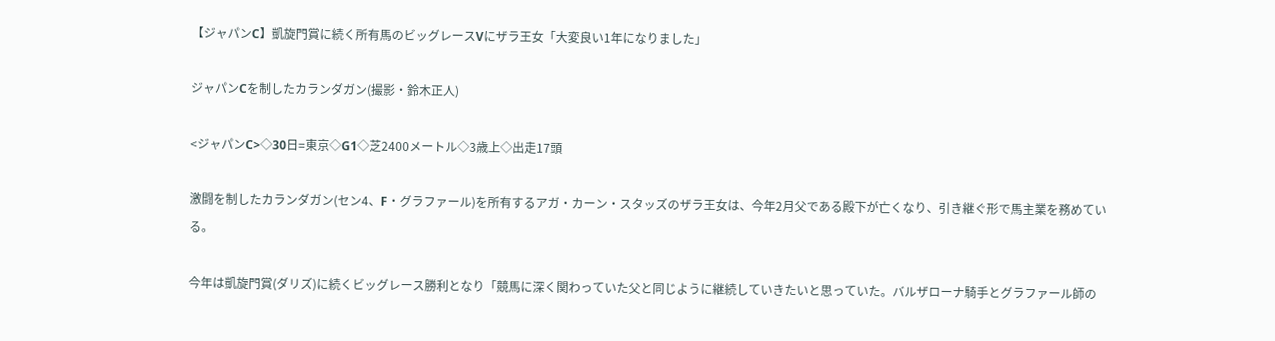【ジャパンC】凱旋門賞に続く所有馬のビッグレースVにザラ王女「大変良い1年になりました」

ジャパンCを制したカランダガン(撮影・鈴木正人)

<ジャパンC>◇30日=東京◇G1◇芝2400メートル◇3歳上◇出走17頭

激闘を制したカランダガン(セン4、F・グラファール)を所有するアガ・カーン・スタッズのザラ王女は、今年2月父である殿下が亡くなり、引き継ぐ形で馬主業を務めている。

今年は凱旋門賞(ダリズ)に続くビッグレース勝利となり「競馬に深く関わっていた父と同じように継続していきたいと思っていた。バルザローナ騎手とグラファール師の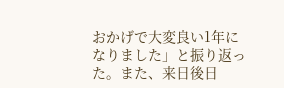おかげで大変良い1年になりました」と振り返った。また、来日後日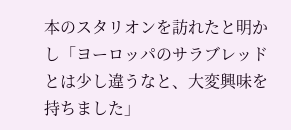本のスタリオンを訪れたと明かし「ヨーロッパのサラブレッドとは少し違うなと、大変興味を持ちました」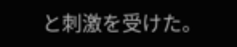と刺激を受けた。